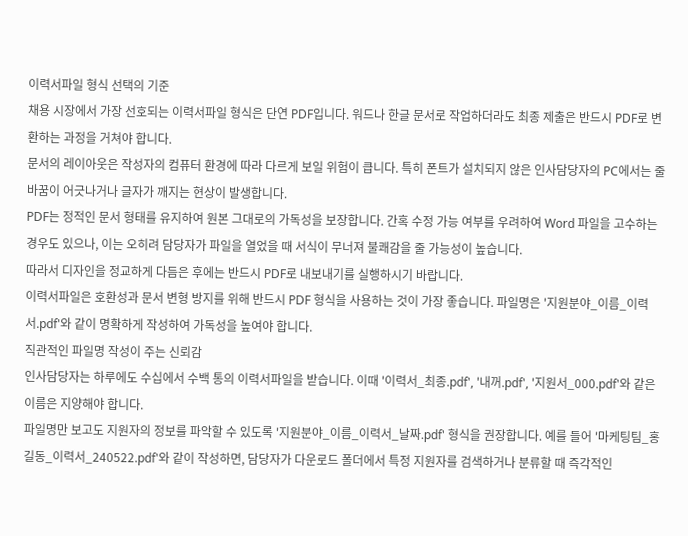이력서파일 형식 선택의 기준
채용 시장에서 가장 선호되는 이력서파일 형식은 단연 PDF입니다. 워드나 한글 문서로 작업하더라도 최종 제출은 반드시 PDF로 변환하는 과정을 거쳐야 합니다.
문서의 레이아웃은 작성자의 컴퓨터 환경에 따라 다르게 보일 위험이 큽니다. 특히 폰트가 설치되지 않은 인사담당자의 PC에서는 줄 바꿈이 어긋나거나 글자가 깨지는 현상이 발생합니다.
PDF는 정적인 문서 형태를 유지하여 원본 그대로의 가독성을 보장합니다. 간혹 수정 가능 여부를 우려하여 Word 파일을 고수하는 경우도 있으나, 이는 오히려 담당자가 파일을 열었을 때 서식이 무너져 불쾌감을 줄 가능성이 높습니다.
따라서 디자인을 정교하게 다듬은 후에는 반드시 PDF로 내보내기를 실행하시기 바랍니다.
이력서파일은 호환성과 문서 변형 방지를 위해 반드시 PDF 형식을 사용하는 것이 가장 좋습니다. 파일명은 '지원분야_이름_이력서.pdf'와 같이 명확하게 작성하여 가독성을 높여야 합니다.
직관적인 파일명 작성이 주는 신뢰감
인사담당자는 하루에도 수십에서 수백 통의 이력서파일을 받습니다. 이때 '이력서_최종.pdf', '내꺼.pdf', '지원서_000.pdf'와 같은 이름은 지양해야 합니다.
파일명만 보고도 지원자의 정보를 파악할 수 있도록 '지원분야_이름_이력서_날짜.pdf' 형식을 권장합니다. 예를 들어 '마케팅팀_홍길동_이력서_240522.pdf'와 같이 작성하면, 담당자가 다운로드 폴더에서 특정 지원자를 검색하거나 분류할 때 즉각적인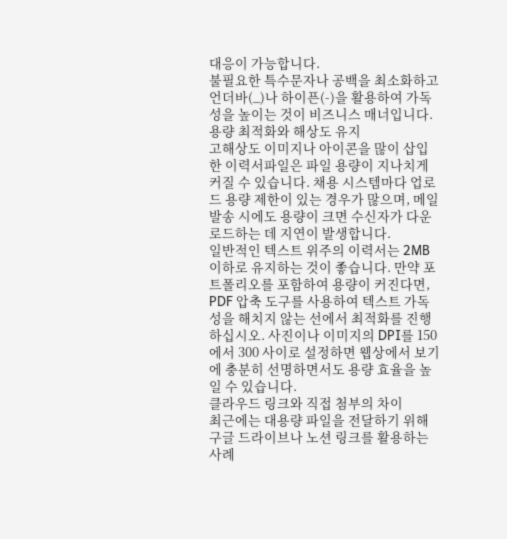대응이 가능합니다.
불필요한 특수문자나 공백을 최소화하고 언더바(_)나 하이픈(-)을 활용하여 가독성을 높이는 것이 비즈니스 매너입니다.
용량 최적화와 해상도 유지
고해상도 이미지나 아이콘을 많이 삽입한 이력서파일은 파일 용량이 지나치게 커질 수 있습니다. 채용 시스템마다 업로드 용량 제한이 있는 경우가 많으며, 메일 발송 시에도 용량이 크면 수신자가 다운로드하는 데 지연이 발생합니다.
일반적인 텍스트 위주의 이력서는 2MB 이하로 유지하는 것이 좋습니다. 만약 포트폴리오를 포함하여 용량이 커진다면, PDF 압축 도구를 사용하여 텍스트 가독성을 해치지 않는 선에서 최적화를 진행하십시오. 사진이나 이미지의 DPI를 150에서 300 사이로 설정하면 웹상에서 보기에 충분히 선명하면서도 용량 효율을 높일 수 있습니다.
클라우드 링크와 직접 첨부의 차이
최근에는 대용량 파일을 전달하기 위해 구글 드라이브나 노션 링크를 활용하는 사례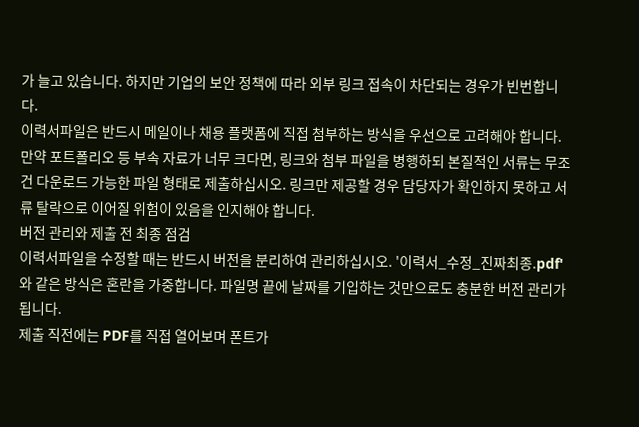가 늘고 있습니다. 하지만 기업의 보안 정책에 따라 외부 링크 접속이 차단되는 경우가 빈번합니다.
이력서파일은 반드시 메일이나 채용 플랫폼에 직접 첨부하는 방식을 우선으로 고려해야 합니다. 만약 포트폴리오 등 부속 자료가 너무 크다면, 링크와 첨부 파일을 병행하되 본질적인 서류는 무조건 다운로드 가능한 파일 형태로 제출하십시오. 링크만 제공할 경우 담당자가 확인하지 못하고 서류 탈락으로 이어질 위험이 있음을 인지해야 합니다.
버전 관리와 제출 전 최종 점검
이력서파일을 수정할 때는 반드시 버전을 분리하여 관리하십시오. '이력서_수정_진짜최종.pdf'와 같은 방식은 혼란을 가중합니다. 파일명 끝에 날짜를 기입하는 것만으로도 충분한 버전 관리가 됩니다.
제출 직전에는 PDF를 직접 열어보며 폰트가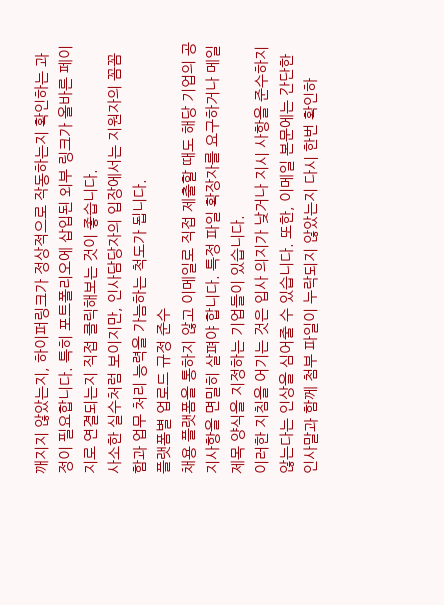깨지지 않았는지, 하이퍼링크가 정상적으로 작동하는지 확인하는 과정이 필요합니다. 특히 포트폴리오에 삽입된 외부 링크가 올바른 페이지로 연결되는지 직접 클릭해보는 것이 좋습니다.
사소한 실수처럼 보이지만, 인사담당자의 입장에서는 지원자의 꼼꼼함과 업무 처리 능력을 가늠하는 척도가 됩니다.
플랫폼별 업로드 규정 준수
채용 플랫폼을 통하지 않고 이메일로 직접 제출할 때도 해당 기업의 공지사항을 면밀히 살펴야 합니다. 특정 파일 확장자를 요구하거나 메일 제목 양식을 지정하는 기업들이 있습니다.
이러한 지침을 어기는 것은 입사 의지가 낮거나 지시 사항을 준수하지 않는다는 인상을 심어줄 수 있습니다. 또한, 이메일 본문에는 간단한 인사말과 함께 첨부 파일이 누락되지 않았는지 다시 한번 확인하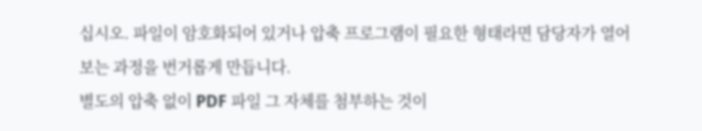십시오. 파일이 암호화되어 있거나 압축 프로그램이 필요한 형태라면 담당자가 열어보는 과정을 번거롭게 만듭니다.
별도의 압축 없이 PDF 파일 그 자체를 첨부하는 것이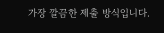가장 깔끔한 제출 방식입니다.